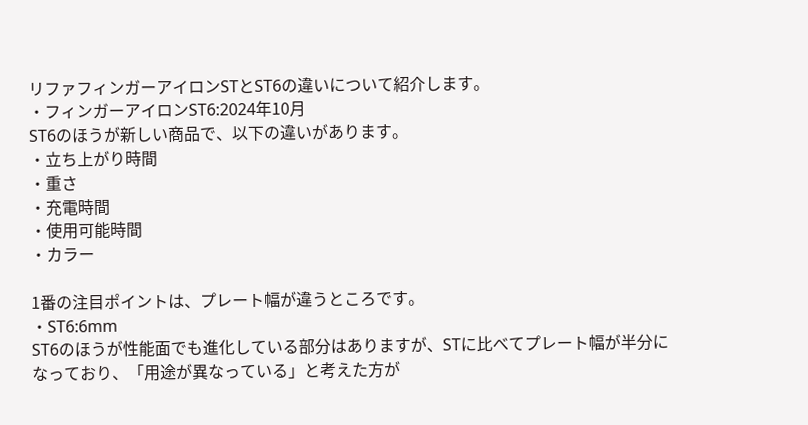リファフィンガーアイロンSTとST6の違いについて紹介します。
・フィンガーアイロンST6:2024年10月
ST6のほうが新しい商品で、以下の違いがあります。
・立ち上がり時間
・重さ
・充電時間
・使用可能時間
・カラー

1番の注目ポイントは、プレート幅が違うところです。
・ST6:6mm
ST6のほうが性能面でも進化している部分はありますが、STに比べてプレート幅が半分になっており、「用途が異なっている」と考えた方が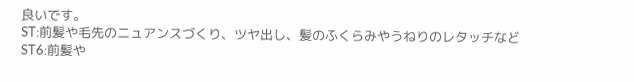良いです。
ST:前髪や毛先のニュアンスづくり、ツヤ出し、髪のふくらみやうねりのレタッチなど
ST6:前髪や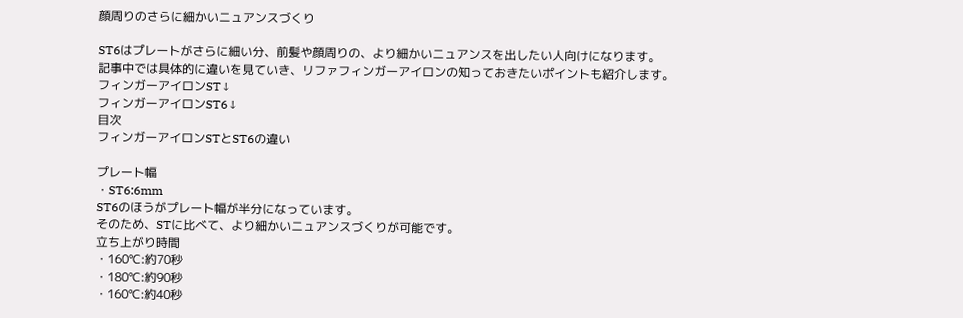顔周りのさらに細かいニュアンスづくり

ST6はプレートがさらに細い分、前髪や顔周りの、より細かいニュアンスを出したい人向けになります。
記事中では具体的に違いを見ていき、リファフィンガーアイロンの知っておきたいポイントも紹介します。
フィンガーアイロンST↓
フィンガーアイロンST6↓
目次
フィンガーアイロンSTとST6の違い

プレート幅
・ST6:6mm
ST6のほうがプレート幅が半分になっています。
そのため、STに比べて、より細かいニュアンスづくりが可能です。
立ち上がり時間
・160℃:約70秒
・180℃:約90秒
・160℃:約40秒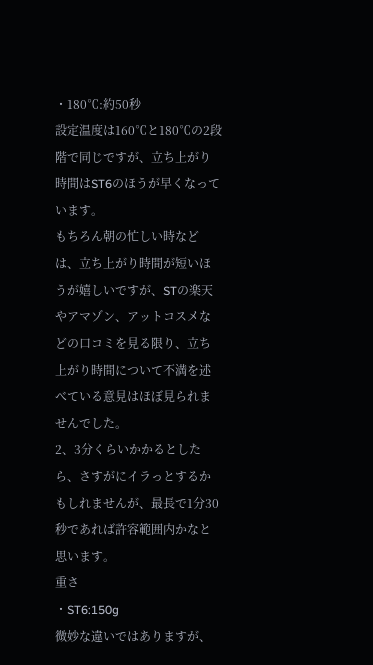・180℃:約50秒
設定温度は160℃と180℃の2段階で同じですが、立ち上がり時間はST6のほうが早くなっています。
もちろん朝の忙しい時などは、立ち上がり時間が短いほうが嬉しいですが、STの楽天やアマゾン、アットコスメなどの口コミを見る限り、立ち上がり時間について不満を述べている意見はほぼ見られませんでした。
2、3分くらいかかるとしたら、さすがにイラっとするかもしれませんが、最長で1分30秒であれば許容範囲内かなと思います。
重さ
・ST6:150g
微妙な違いではありますが、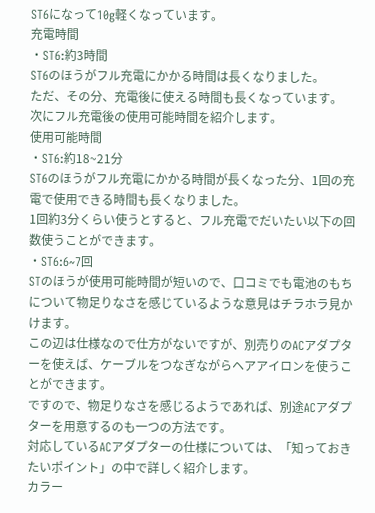ST6になって10g軽くなっています。
充電時間
・ST6:約3時間
ST6のほうがフル充電にかかる時間は長くなりました。
ただ、その分、充電後に使える時間も長くなっています。
次にフル充電後の使用可能時間を紹介します。
使用可能時間
・ST6:約18~21分
ST6のほうがフル充電にかかる時間が長くなった分、1回の充電で使用できる時間も長くなりました。
1回約3分くらい使うとすると、フル充電でだいたい以下の回数使うことができます。
・ST6:6~7回
STのほうが使用可能時間が短いので、口コミでも電池のもちについて物足りなさを感じているような意見はチラホラ見かけます。
この辺は仕様なので仕方がないですが、別売りのACアダプターを使えば、ケーブルをつなぎながらヘアアイロンを使うことができます。
ですので、物足りなさを感じるようであれば、別途ACアダプターを用意するのも一つの方法です。
対応しているACアダプターの仕様については、「知っておきたいポイント」の中で詳しく紹介します。
カラー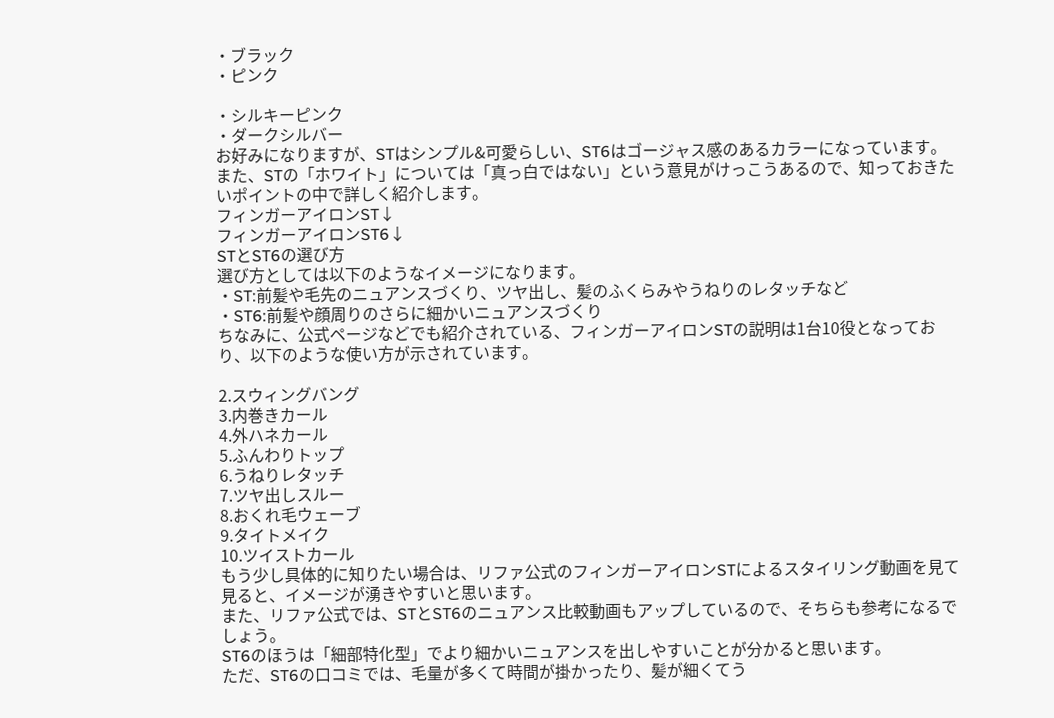・ブラック
・ピンク

・シルキーピンク
・ダークシルバー
お好みになりますが、STはシンプル&可愛らしい、ST6はゴージャス感のあるカラーになっています。
また、STの「ホワイト」については「真っ白ではない」という意見がけっこうあるので、知っておきたいポイントの中で詳しく紹介します。
フィンガーアイロンST↓
フィンガーアイロンST6↓
STとST6の選び方
選び方としては以下のようなイメージになります。
・ST:前髪や毛先のニュアンスづくり、ツヤ出し、髪のふくらみやうねりのレタッチなど
・ST6:前髪や顔周りのさらに細かいニュアンスづくり
ちなみに、公式ページなどでも紹介されている、フィンガーアイロンSTの説明は1台10役となっており、以下のような使い方が示されています。

2.スウィングバング
3.内巻きカール
4.外ハネカール
5.ふんわりトップ
6.うねりレタッチ
7.ツヤ出しスルー
8.おくれ毛ウェーブ
9.タイトメイク
10.ツイストカール
もう少し具体的に知りたい場合は、リファ公式のフィンガーアイロンSTによるスタイリング動画を見て見ると、イメージが湧きやすいと思います。
また、リファ公式では、STとST6のニュアンス比較動画もアップしているので、そちらも参考になるでしょう。
ST6のほうは「細部特化型」でより細かいニュアンスを出しやすいことが分かると思います。
ただ、ST6の口コミでは、毛量が多くて時間が掛かったり、髪が細くてう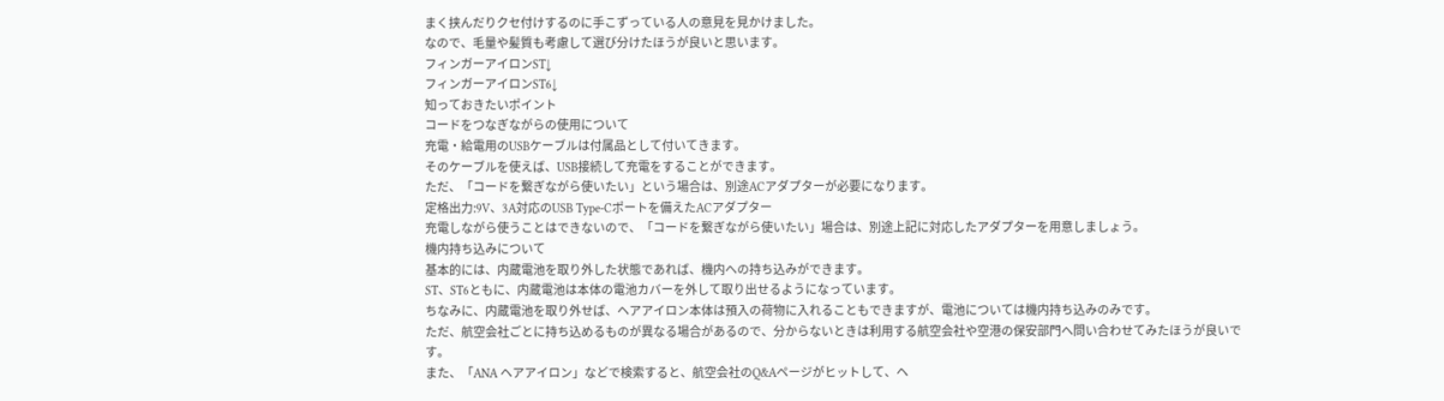まく挟んだりクセ付けするのに手こずっている人の意見を見かけました。
なので、毛量や髪質も考慮して選び分けたほうが良いと思います。
フィンガーアイロンST↓
フィンガーアイロンST6↓
知っておきたいポイント
コードをつなぎながらの使用について
充電・給電用のUSBケーブルは付属品として付いてきます。
そのケーブルを使えば、USB接続して充電をすることができます。
ただ、「コードを繋ぎながら使いたい」という場合は、別途ACアダプターが必要になります。
定格出力:9V、3A対応のUSB Type-Cポートを備えたACアダプター
充電しながら使うことはできないので、「コードを繋ぎながら使いたい」場合は、別途上記に対応したアダプターを用意しましょう。
機内持ち込みについて
基本的には、内蔵電池を取り外した状態であれば、機内への持ち込みができます。
ST、ST6ともに、内蔵電池は本体の電池カバーを外して取り出せるようになっています。
ちなみに、内蔵電池を取り外せば、ヘアアイロン本体は預入の荷物に入れることもできますが、電池については機内持ち込みのみです。
ただ、航空会社ごとに持ち込めるものが異なる場合があるので、分からないときは利用する航空会社や空港の保安部門へ問い合わせてみたほうが良いです。
また、「ANA ヘアアイロン」などで検索すると、航空会社のQ&Aページがヒットして、ヘ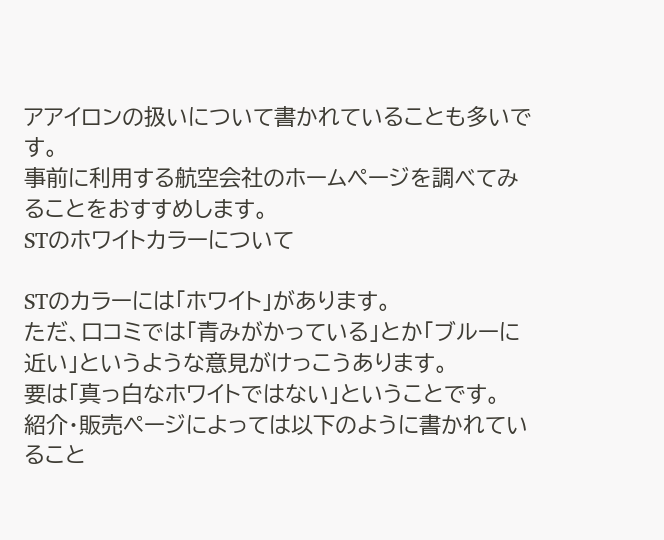アアイロンの扱いについて書かれていることも多いです。
事前に利用する航空会社のホームページを調べてみることをおすすめします。
STのホワイトカラーについて

STのカラーには「ホワイト」があります。
ただ、口コミでは「青みがかっている」とか「ブルーに近い」というような意見がけっこうあります。
要は「真っ白なホワイトではない」ということです。
紹介・販売ページによっては以下のように書かれていること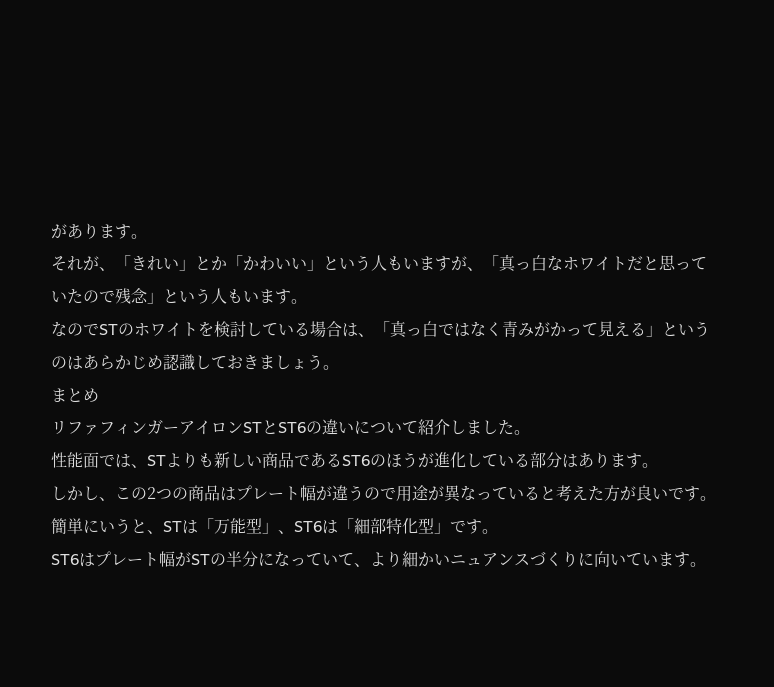があります。
それが、「きれい」とか「かわいい」という人もいますが、「真っ白なホワイトだと思っていたので残念」という人もいます。
なのでSTのホワイトを検討している場合は、「真っ白ではなく青みがかって見える」というのはあらかじめ認識しておきましょう。
まとめ
リファフィンガーアイロンSTとST6の違いについて紹介しました。
性能面では、STよりも新しい商品であるST6のほうが進化している部分はあります。
しかし、この2つの商品はプレート幅が違うので用途が異なっていると考えた方が良いです。
簡単にいうと、STは「万能型」、ST6は「細部特化型」です。
ST6はプレート幅がSTの半分になっていて、より細かいニュアンスづくりに向いています。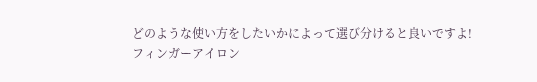どのような使い方をしたいかによって選び分けると良いですよ!
フィンガーアイロン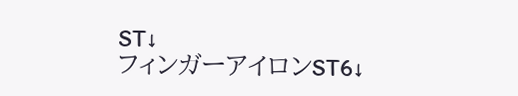ST↓
フィンガーアイロンST6↓